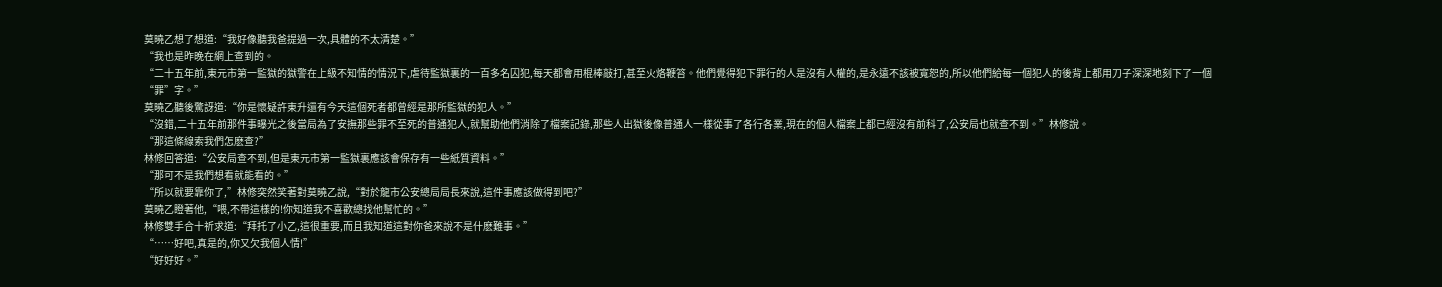莫曉乙想了想道:“我好像聽我爸提過一次,具體的不太清楚。”
“我也是昨晚在網上查到的。
“二十五年前,東元市第一監獄的獄警在上級不知情的情況下,虐待監獄裏的一百多名囚犯,每天都會用棍棒敲打,甚至火烙鞭笞。他們覺得犯下罪行的人是沒有人權的,是永遠不該被寬恕的,所以他們給每一個犯人的後背上都用刀子深深地刻下了一個“罪”字。”
莫曉乙聽後驚訝道:“你是懷疑許東升還有今天這個死者都曾經是那所監獄的犯人。”
“沒錯,二十五年前那件事曝光之後當局為了安撫那些罪不至死的普通犯人,就幫助他們消除了檔案記錄,那些人出獄後像普通人一樣從事了各行各業,現在的個人檔案上都已經沒有前科了,公安局也就查不到。”林修說。
“那這條線索我們怎麽查?”
林修回答道:“公安局查不到,但是東元市第一監獄裏應該會保存有一些紙質資料。”
“那可不是我們想看就能看的。”
“所以就要靠你了,”林修突然笑著對莫曉乙說,“對於龍市公安總局局長來說,這件事應該做得到吧?”
莫曉乙瞪著他,“喂,不帶這樣的!你知道我不喜歡總找他幫忙的。”
林修雙手合十祈求道:“拜托了小乙,這很重要,而且我知道這對你爸來說不是什麽難事。”
“……好吧,真是的,你又欠我個人情!”
“好好好。”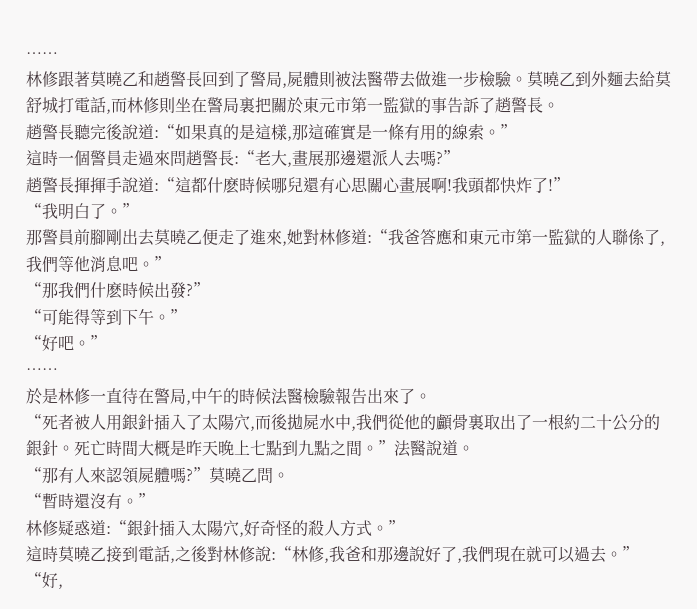……
林修跟著莫曉乙和趙警長回到了警局,屍體則被法醫帶去做進一步檢驗。莫曉乙到外麵去給莫舒城打電話,而林修則坐在警局裏把關於東元市第一監獄的事告訴了趙警長。
趙警長聽完後說道:“如果真的是這樣,那這確實是一條有用的線索。”
這時一個警員走過來問趙警長:“老大,畫展那邊還派人去嗎?”
趙警長揮揮手說道:“這都什麽時候哪兒還有心思關心畫展啊!我頭都快炸了!”
“我明白了。”
那警員前腳剛出去莫曉乙便走了進來,她對林修道:“我爸答應和東元市第一監獄的人聯係了,我們等他消息吧。”
“那我們什麽時候出發?”
“可能得等到下午。”
“好吧。”
……
於是林修一直待在警局,中午的時候法醫檢驗報告出來了。
“死者被人用銀針插入了太陽穴,而後拋屍水中,我們從他的顱骨裏取出了一根約二十公分的銀針。死亡時間大概是昨天晚上七點到九點之間。”法醫說道。
“那有人來認領屍體嗎?”莫曉乙問。
“暫時還沒有。”
林修疑惑道:“銀針插入太陽穴,好奇怪的殺人方式。”
這時莫曉乙接到電話,之後對林修說:“林修,我爸和那邊說好了,我們現在就可以過去。”
“好,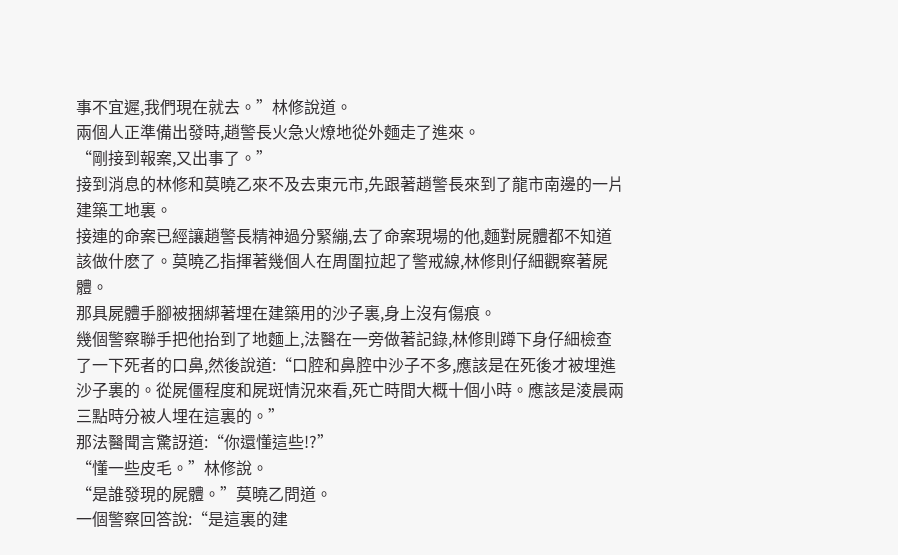事不宜遲,我們現在就去。”林修說道。
兩個人正準備出發時,趙警長火急火燎地從外麵走了進來。
“剛接到報案,又出事了。”
接到消息的林修和莫曉乙來不及去東元市,先跟著趙警長來到了龍市南邊的一片建築工地裏。
接連的命案已經讓趙警長精神過分緊繃,去了命案現場的他,麵對屍體都不知道該做什麽了。莫曉乙指揮著幾個人在周圍拉起了警戒線,林修則仔細觀察著屍體。
那具屍體手腳被捆綁著埋在建築用的沙子裏,身上沒有傷痕。
幾個警察聯手把他抬到了地麵上,法醫在一旁做著記錄,林修則蹲下身仔細檢查了一下死者的口鼻,然後說道:“口腔和鼻腔中沙子不多,應該是在死後才被埋進沙子裏的。從屍僵程度和屍斑情況來看,死亡時間大概十個小時。應該是淩晨兩三點時分被人埋在這裏的。”
那法醫聞言驚訝道:“你還懂這些!?”
“懂一些皮毛。”林修說。
“是誰發現的屍體。”莫曉乙問道。
一個警察回答說:“是這裏的建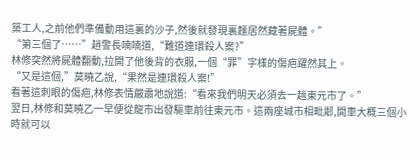築工人,之前他們準備動用這裏的沙子,然後就發現裏麵居然藏著屍體。”
“第三個了……”趙警長喃喃道,“難道連環殺人案?”
林修突然將屍體翻動,拉開了他後背的衣服,一個“罪”字樣的傷疤躍然其上。
“又是這個,”莫曉乙說,“果然是連環殺人案!”
看著這刺眼的傷疤,林修表情嚴肅地說道:“看來我們明天必須去一趟東元市了。”
翌日,林修和莫曉乙一早便從龍市出發驅車前往東元市。這兩座城市相毗鄰,開車大概三個小時就可以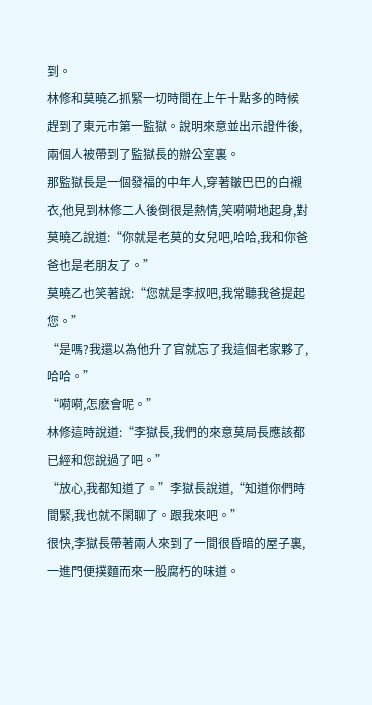到。
林修和莫曉乙抓緊一切時間在上午十點多的時候趕到了東元市第一監獄。說明來意並出示證件後,兩個人被帶到了監獄長的辦公室裏。
那監獄長是一個發福的中年人,穿著皺巴巴的白襯衣,他見到林修二人後倒很是熱情,笑嗬嗬地起身,對莫曉乙說道:“你就是老莫的女兒吧,哈哈,我和你爸爸也是老朋友了。”
莫曉乙也笑著說:“您就是李叔吧,我常聽我爸提起您。”
“是嗎?我還以為他升了官就忘了我這個老家夥了,哈哈。”
“嗬嗬,怎麽會呢。”
林修這時說道:“李獄長,我們的來意莫局長應該都已經和您說過了吧。”
“放心,我都知道了。”李獄長說道,“知道你們時間緊,我也就不閑聊了。跟我來吧。”
很快,李獄長帶著兩人來到了一間很昏暗的屋子裏,一進門便撲麵而來一股腐朽的味道。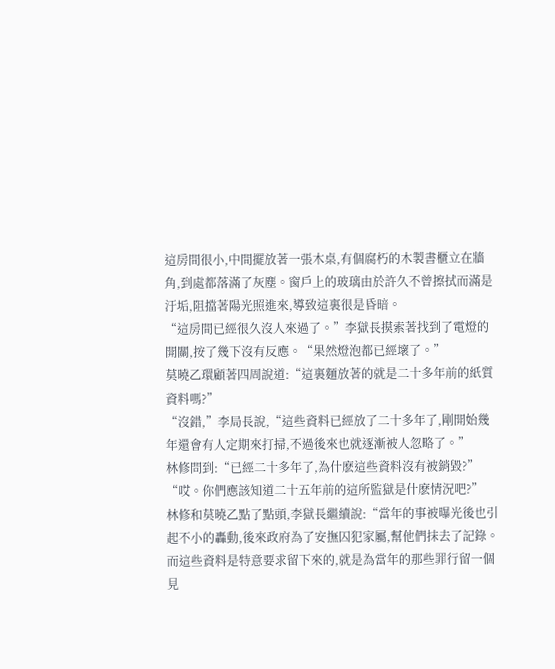這房間很小,中間擺放著一張木桌,有個腐朽的木製書櫃立在牆角,到處都落滿了灰塵。窗戶上的玻璃由於許久不曾擦拭而滿是汙垢,阻擋著陽光照進來,導致這裏很是昏暗。
“這房間已經很久沒人來過了。”李獄長摸索著找到了電燈的開關,按了幾下沒有反應。“果然燈泡都已經壞了。”
莫曉乙環顧著四周說道:“這裏麵放著的就是二十多年前的紙質資料嗎?”
“沒錯,”李局長說,“這些資料已經放了二十多年了,剛開始幾年還會有人定期來打掃,不過後來也就逐漸被人忽略了。”
林修問到:“已經二十多年了,為什麽這些資料沒有被銷毀?”
“哎。你們應該知道二十五年前的這所監獄是什麽情況吧?”
林修和莫曉乙點了點頭,李獄長繼續說:“當年的事被曝光後也引起不小的轟動,後來政府為了安撫囚犯家屬,幫他們抹去了記錄。而這些資料是特意要求留下來的,就是為當年的那些罪行留一個見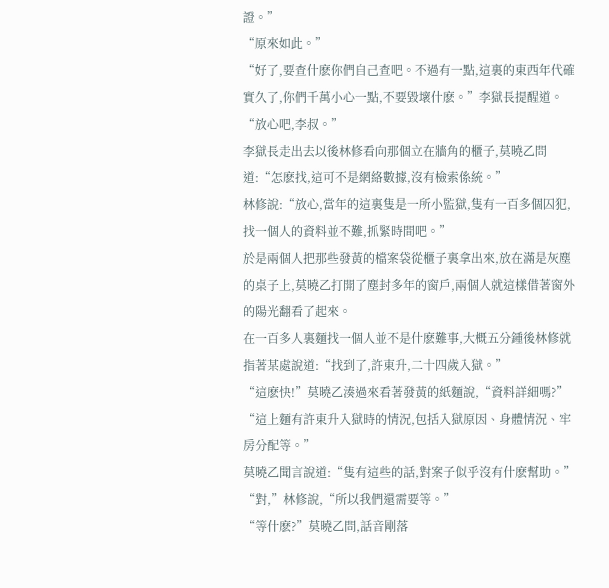證。”
“原來如此。”
“好了,要查什麽你們自己查吧。不過有一點,這裏的東西年代確實久了,你們千萬小心一點,不要毀壞什麽。”李獄長提醒道。
“放心吧,李叔。”
李獄長走出去以後林修看向那個立在牆角的櫃子,莫曉乙問道:“怎麽找,這可不是網絡數據,沒有檢索係統。”
林修說:“放心,當年的這裏隻是一所小監獄,隻有一百多個囚犯,找一個人的資料並不難,抓緊時間吧。”
於是兩個人把那些發黃的檔案袋從櫃子裏拿出來,放在滿是灰塵的桌子上,莫曉乙打開了塵封多年的窗戶,兩個人就這樣借著窗外的陽光翻看了起來。
在一百多人裏麵找一個人並不是什麽難事,大概五分鍾後林修就指著某處說道:“找到了,許東升,二十四歲入獄。”
“這麽快!”莫曉乙湊過來看著發黃的紙麵說,“資料詳細嗎?”
“這上麵有許東升入獄時的情況,包括入獄原因、身體情況、牢房分配等。”
莫曉乙聞言說道:“隻有這些的話,對案子似乎沒有什麽幫助。”
“對,”林修說,“所以我們還需要等。”
“等什麽?”莫曉乙問,話音剛落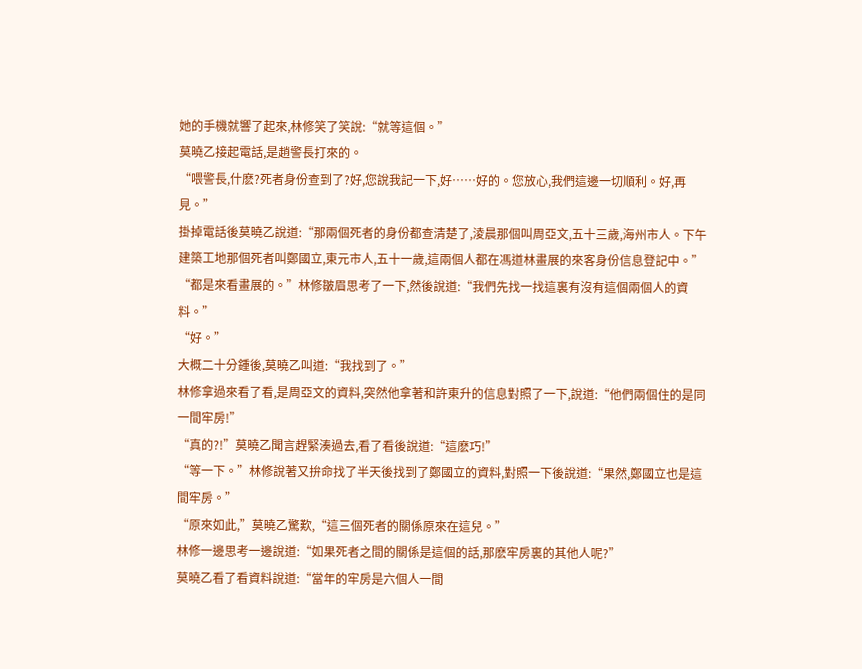她的手機就響了起來,林修笑了笑說:“就等這個。”
莫曉乙接起電話,是趙警長打來的。
“喂警長,什麽?死者身份查到了?好,您說我記一下,好……好的。您放心,我們這邊一切順利。好,再見。”
掛掉電話後莫曉乙說道:“那兩個死者的身份都查清楚了,淩晨那個叫周亞文,五十三歲,海州市人。下午建築工地那個死者叫鄭國立,東元市人,五十一歲,這兩個人都在馮道林畫展的來客身份信息登記中。”
“都是來看畫展的。”林修皺眉思考了一下,然後說道:“我們先找一找這裏有沒有這個兩個人的資料。”
“好。”
大概二十分鍾後,莫曉乙叫道:“我找到了。”
林修拿過來看了看,是周亞文的資料,突然他拿著和許東升的信息對照了一下,說道:“他們兩個住的是同一間牢房!”
“真的?!”莫曉乙聞言趕緊湊過去,看了看後說道:“這麽巧!”
“等一下。”林修說著又拚命找了半天後找到了鄭國立的資料,對照一下後說道:“果然,鄭國立也是這間牢房。”
“原來如此,”莫曉乙驚歎,“這三個死者的關係原來在這兒。”
林修一邊思考一邊說道:“如果死者之間的關係是這個的話,那麽牢房裏的其他人呢?”
莫曉乙看了看資料說道:“當年的牢房是六個人一間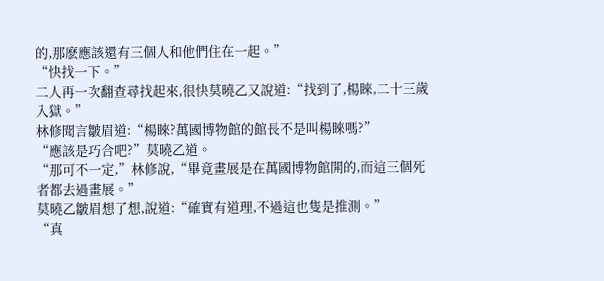的,那麽應該還有三個人和他們住在一起。”
“快找一下。”
二人再一次翻查尋找起來,很快莫曉乙又說道:“找到了,楊睞,二十三歲入獄。”
林修聞言皺眉道:“楊睞?萬國博物館的館長不是叫楊睞嗎?”
“應該是巧合吧?”莫曉乙道。
“那可不一定,”林修說,“畢竟畫展是在萬國博物館開的,而這三個死者都去過畫展。”
莫曉乙皺眉想了想,說道:“確實有道理,不過這也隻是推測。”
“真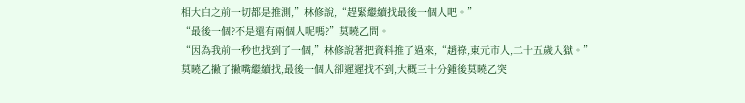相大白之前一切都是推測,”林修說,“趕緊繼續找最後一個人吧。”
“最後一個?不是還有兩個人呢嗎?”莫曉乙問。
“因為我前一秒也找到了一個,”林修說著把資料推了過來,“趙祿,東元市人,二十五歲入獄。”
莫曉乙撇了撇嘴繼續找,最後一個人卻遲遲找不到,大概三十分鍾後莫曉乙突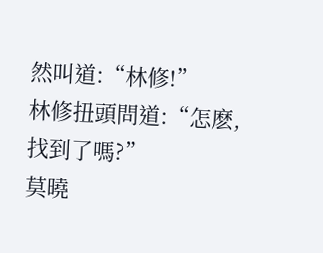然叫道:“林修!”
林修扭頭問道:“怎麽,找到了嗎?”
莫曉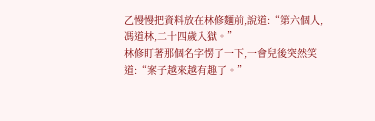乙慢慢把資料放在林修麵前,說道:“第六個人,馮道林,二十四歲入獄。”
林修盯著那個名字愣了一下,一會兒後突然笑道:“案子越來越有趣了。”